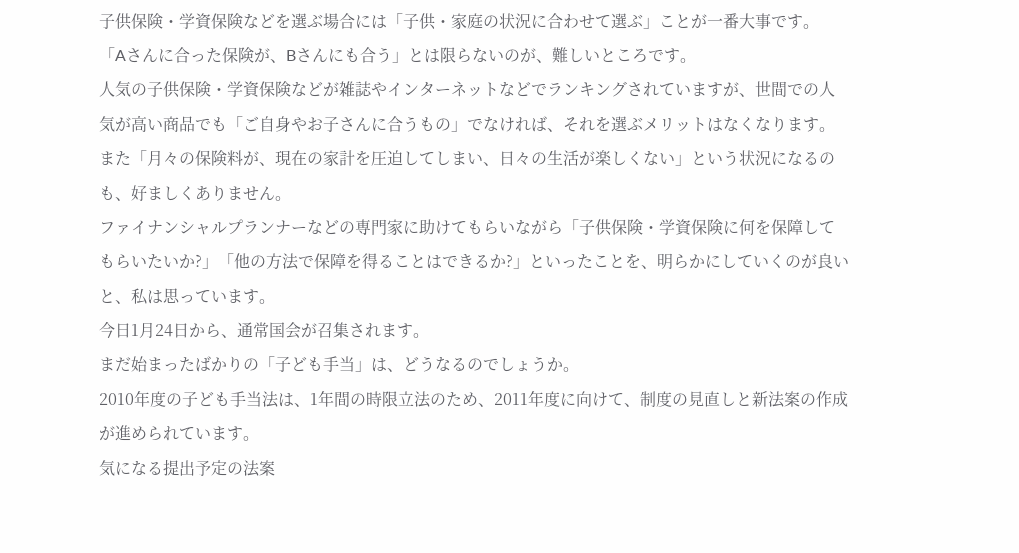子供保険・学資保険などを選ぶ場合には「子供・家庭の状況に合わせて選ぶ」ことが一番大事です。
「Aさんに合った保険が、Bさんにも合う」とは限らないのが、難しいところです。
人気の子供保険・学資保険などが雑誌やインターネットなどでランキングされていますが、世間での人気が高い商品でも「ご自身やお子さんに合うもの」でなければ、それを選ぶメリットはなくなります。
また「月々の保険料が、現在の家計を圧迫してしまい、日々の生活が楽しくない」という状況になるのも、好ましくありません。
ファイナンシャルプランナーなどの専門家に助けてもらいながら「子供保険・学資保険に何を保障してもらいたいか?」「他の方法で保障を得ることはできるか?」といったことを、明らかにしていくのが良いと、私は思っています。
今日1月24日から、通常国会が召集されます。
まだ始まったばかりの「子ども手当」は、どうなるのでしょうか。
2010年度の子ども手当法は、1年間の時限立法のため、2011年度に向けて、制度の見直しと新法案の作成が進められています。
気になる提出予定の法案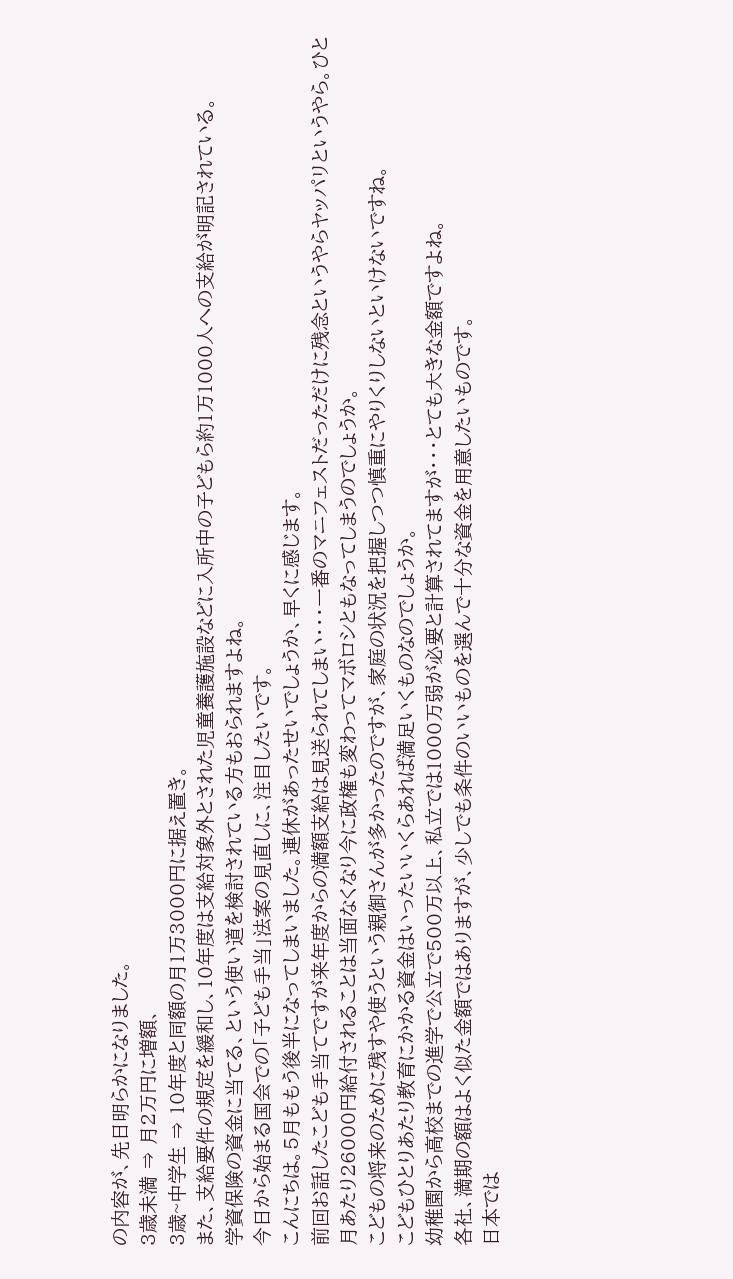の内容が、先日明らかになりました。
3歳未満 ⇒ 月2万円に増額、
3歳~中学生 ⇒ 10年度と同額の月1万3000円に据え置き。
また、支給要件の規定を緩和し、10年度は支給対象外とされた児童養護施設などに入所中の子どもら約1万1000人への支給が明記されている。
学資保険の資金に当てる、という使い道を検討されている方もおられますよね。
今日から始まる国会での「子ども手当」法案の見直しに、注目したいです。
こんにちは。5月ももう後半になってしまいました。連休があったせいでしょうか、早くに感じます。
前回お話したこども手当てですが来年度からの満額支給は見送られてしまい・・・一番のマニフェストだっただけに残念というやらヤッパリというやら。ひと月あたり26000円給付されることは当面なくなり今に政権も変わってマボロシともなってしまうのでしょうか。
こどもの将来のために残すや使うという親御さんが多かったのですが、家庭の状況を把握しつつ慎重にやりくりしないといけないですね。
こどもひとりあたり教育にかかる資金はいったいいくらあれば満足いくものなのでしょうか。
幼稚園から高校までの進学で公立で500万以上、私立では1000万弱が必要と計算されてますが・・・とても大きな金額ですよね。
各社、満期の額はよく似た金額ではありますが、少しでも条件のいいものを選んで十分な資金を用意したいものです。
日本では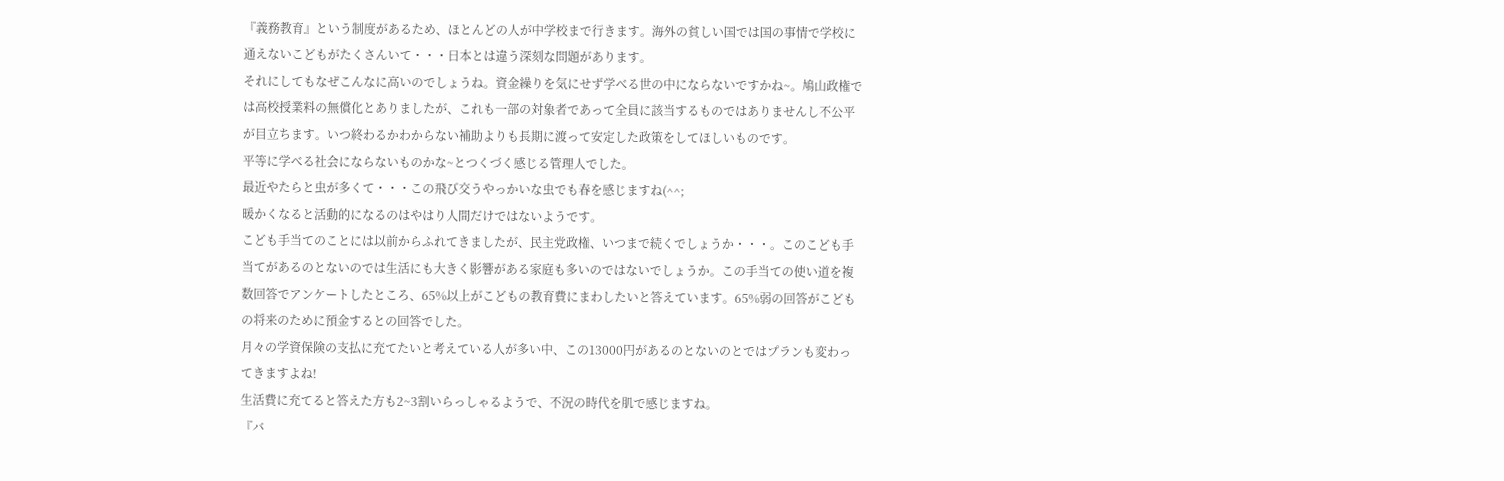『義務教育』という制度があるため、ほとんどの人が中学校まで行きます。海外の貧しい国では国の事情で学校に通えないこどもがたくさんいて・・・日本とは違う深刻な問題があります。
それにしてもなぜこんなに高いのでしょうね。資金繰りを気にせず学べる世の中にならないですかね~。鳩山政権では高校授業料の無償化とありましたが、これも一部の対象者であって全員に該当するものではありませんし不公平が目立ちます。いつ終わるかわからない補助よりも長期に渡って安定した政策をしてほしいものです。
平等に学べる社会にならないものかな~とつくづく感じる管理人でした。
最近やたらと虫が多くて・・・この飛び交うやっかいな虫でも春を感じますね(^^;
暖かくなると活動的になるのはやはり人間だけではないようです。
こども手当てのことには以前からふれてきましたが、民主党政権、いつまで続くでしょうか・・・。このこども手当てがあるのとないのでは生活にも大きく影響がある家庭も多いのではないでしょうか。この手当ての使い道を複数回答でアンケートしたところ、65%以上がこどもの教育費にまわしたいと答えています。65%弱の回答がこどもの将来のために預金するとの回答でした。
月々の学資保険の支払に充てたいと考えている人が多い中、この13000円があるのとないのとではプランも変わってきますよね!
生活費に充てると答えた方も2~3割いらっしゃるようで、不況の時代を肌で感じますね。
『バ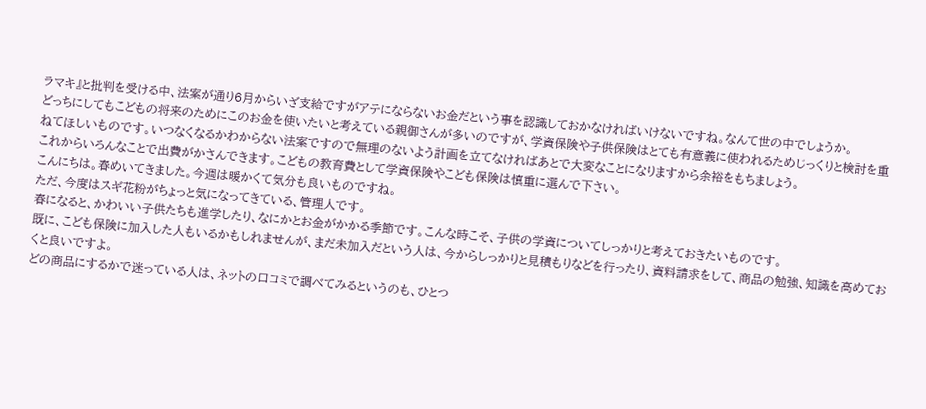ラマキ』と批判を受ける中、法案が通り6月からいざ支給ですがアテにならないお金だという事を認識しておかなければいけないですね。なんて世の中でしょうか。
どっちにしてもこどもの将来のためにこのお金を使いたいと考えている親御さんが多いのですが、学資保険や子供保険はとても有意義に使われるためじっくりと検討を重ねてほしいものです。いつなくなるかわからない法案ですので無理のないよう計画を立てなければあとで大変なことになりますから余裕をもちましょう。
これからいろんなことで出費がかさんできます。こどもの教育費として学資保険やこども保険は慎重に選んで下さい。
こんにちは。春めいてきました。今週は暖かくて気分も良いものですね。
ただ、今度はスギ花粉がちょっと気になってきている、管理人です。
春になると、かわいい子供たちも進学したり、なにかとお金がかかる季節です。こんな時こそ、子供の学資についてしっかりと考えておきたいものです。
既に、こども保険に加入した人もいるかもしれませんが、まだ未加入だという人は、今からしっかりと見積もりなどを行ったり、資料請求をして、商品の勉強、知識を高めておくと良いですよ。
どの商品にするかで迷っている人は、ネットの口コミで調べてみるというのも、ひとつ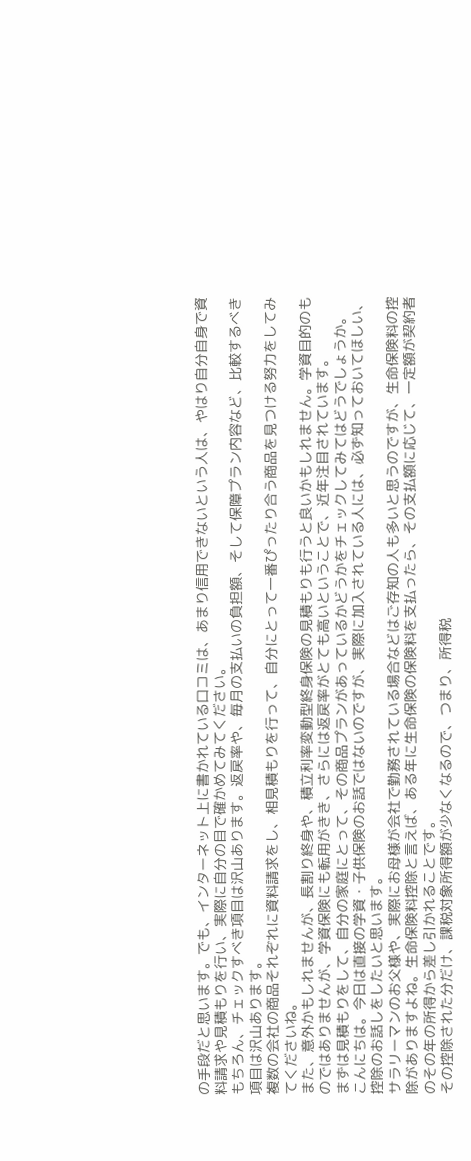の手段だと思います。でも、インターネット上に書かれている口コミは、あまり信用できないという人は、やはり自分自身で資料請求や見積もりを行い、実際に自分の目で確かめてみてください。
もちろん、チェックすべき項目は沢山あります。返戻率や、毎月の支払いの負担額、そして保障プラン内容など、比較するべき項目は沢山あります。
複数の会社の商品それぞれに資料請求をし、相見積もりを行って、自分にとって一番ぴったり合う商品を見つける努力をしてみてくださいね。
また、意外かもしれませんが、長割り終身や、積立利率変動型終身保険の見積もりも行うと良いかもしれません。学資目的のものではありませんが、学資保険にも転用がきき、さらには返戻率がとても高いということで、近年注目されています。
まずは見積もりをして、自分の家庭にとって、その商品プランがあっているかどうかをチェックしてみてはどうでしょうか。
こんにちは。今日は直接の学資・子供保険のお話ではないのですが、実際に加入されている人には、必ず知っておいてほしい、控除のお話しをしたいと思います。
サラリーマンのお父様や、実際にお母様が会社で勤務されている場合などはご存知の人も多いと思うのですが、生命保険料の控除がありますよね。生命保険料控除と言えば、ある年に生命保険の保険料を支払ったら、その支払額に応じて、一定額が契約者のその年の所得から差し引かれることです。
その控除された分だけ、課税対象所得額が少なくなるので、つまり、所得税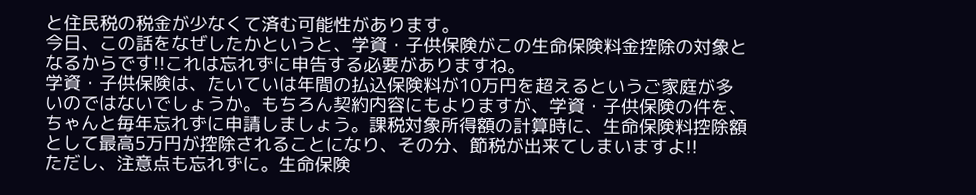と住民税の税金が少なくて済む可能性があります。
今日、この話をなぜしたかというと、学資・子供保険がこの生命保険料金控除の対象となるからです!!これは忘れずに申告する必要がありますね。
学資・子供保険は、たいていは年間の払込保険料が10万円を超えるというご家庭が多いのではないでしょうか。もちろん契約内容にもよりますが、学資・子供保険の件を、ちゃんと毎年忘れずに申請しましょう。課税対象所得額の計算時に、生命保険料控除額として最高5万円が控除されることになり、その分、節税が出来てしまいますよ!!
ただし、注意点も忘れずに。生命保険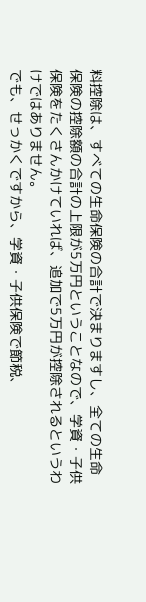料控除は、すべての生命保険の合計で決まりますし、全ての生命保険の控除額の合計の上限が5万円ということなので、学資・子供保険をたくさんかけていれば、追加で5万円が控除されるというわけではありません。
でも、せっかくですから、学資・子供保険で節税、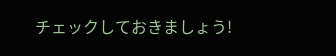チェックしておきましょう!